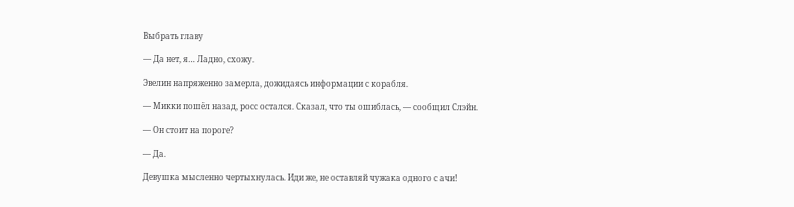Выбрать главу

— Да нет, я… Ладно, схожу.

Эвелин напряженно замерла, дожидаясь информации с корабля.

— Микки пошёл назад, росс остался. Сказал, что ты ошиблась, — сообщил Слэйн.

— Он стоит на пороге?

— Да.

Девушка мысленно чертыхнулась. Иди же, не оставляй чужака одного с ачи!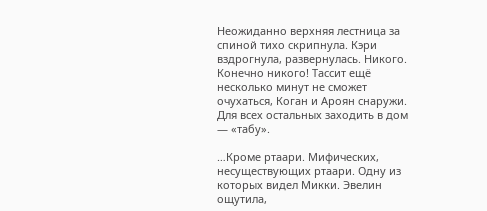Неожиданно верхняя лестница за спиной тихо скрипнула. Кэри вздрогнула, развернулась. Никого. Конечно никого! Тассит ещё несколько минут не сможет очухаться, Коган и Ароян снаружи. Для всех остальных заходить в дом — «табу».

…Кроме ртаари. Мифических, несуществующих ртаари. Одну из которых видел Микки. Эвелин ощутила,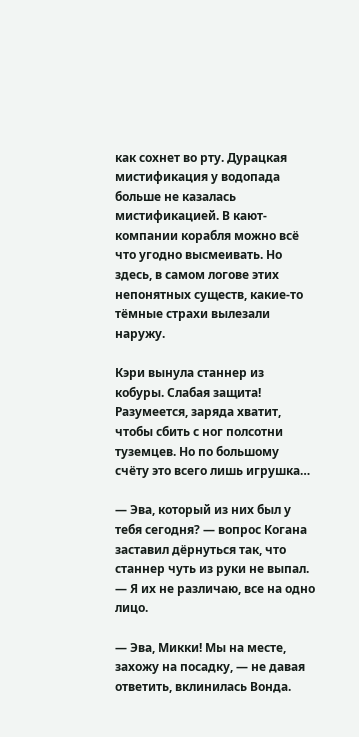как сохнет во рту. Дурацкая мистификация у водопада больше не казалась мистификацией. В кают-компании корабля можно всё что угодно высмеивать. Но здесь, в самом логове этих непонятных существ, какие-то тёмные страхи вылезали наружу.

Кэри вынула станнер из кобуры. Слабая защита! Разумеется, заряда хватит, чтобы сбить с ног полсотни туземцев. Но по большому счёту это всего лишь игрушка…

— Эва, который из них был у тебя сегодня? — вопрос Когана заставил дёрнуться так, что станнер чуть из руки не выпал. — Я их не различаю, все на одно лицо.

— Эва, Микки! Мы на месте, захожу на посадку, — не давая ответить, вклинилась Вонда.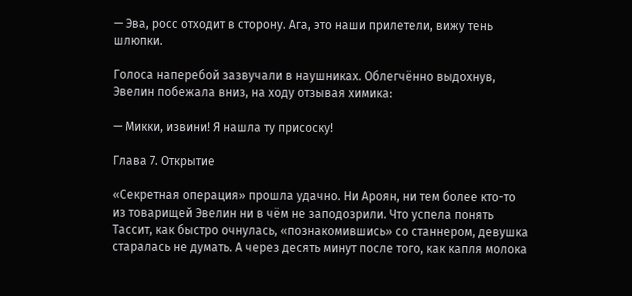— Эва, росс отходит в сторону. Ага, это наши прилетели, вижу тень шлюпки.

Голоса наперебой зазвучали в наушниках. Облегчённо выдохнув, Эвелин побежала вниз, на ходу отзывая химика:

— Микки, извини! Я нашла ту присоску!

Глава 7. Открытие

«Секретная операция» прошла удачно. Ни Ароян, ни тем более кто-то из товарищей Эвелин ни в чём не заподозрили. Что успела понять Тассит, как быстро очнулась, «познакомившись» со станнером, девушка старалась не думать. А через десять минут после того, как капля молока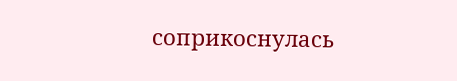соприкоснулась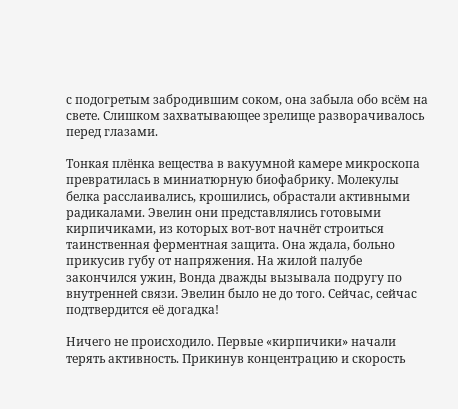с подогретым забродившим соком, она забыла обо всём на свете. Слишком захватывающее зрелище разворачивалось перед глазами.

Тонкая плёнка вещества в вакуумной камере микроскопа превратилась в миниатюрную биофабрику. Молекулы белка расслаивались, крошились, обрастали активными радикалами. Эвелин они представлялись готовыми кирпичиками, из которых вот-вот начнёт строиться таинственная ферментная защита. Она ждала, больно прикусив губу от напряжения. На жилой палубе закончился ужин, Вонда дважды вызывала подругу по внутренней связи. Эвелин было не до того. Сейчас, сейчас подтвердится её догадка!

Ничего не происходило. Первые «кирпичики» начали терять активность. Прикинув концентрацию и скорость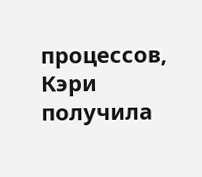процессов, Кэри получила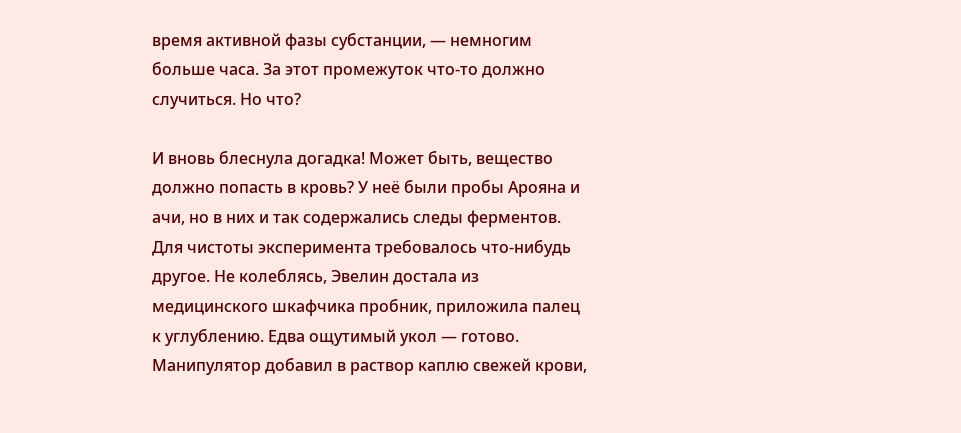время активной фазы субстанции, — немногим больше часа. За этот промежуток что-то должно случиться. Но что?

И вновь блеснула догадка! Может быть, вещество должно попасть в кровь? У неё были пробы Арояна и ачи, но в них и так содержались следы ферментов. Для чистоты эксперимента требовалось что-нибудь другое. Не колеблясь, Эвелин достала из медицинского шкафчика пробник, приложила палец к углублению. Едва ощутимый укол — готово. Манипулятор добавил в раствор каплю свежей крови,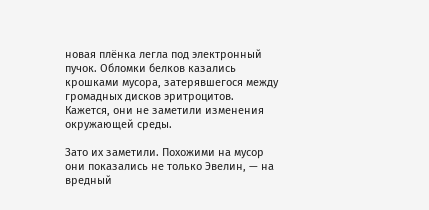новая плёнка легла под электронный пучок. Обломки белков казались крошками мусора, затерявшегося между громадных дисков эритроцитов. Кажется, они не заметили изменения окружающей среды.

Зато их заметили. Похожими на мусор они показались не только Эвелин, — на вредный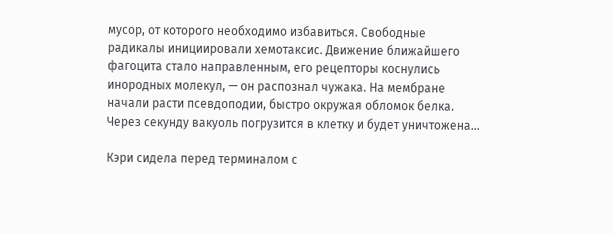мусор, от которого необходимо избавиться. Свободные радикалы инициировали хемотаксис. Движение ближайшего фагоцита стало направленным, его рецепторы коснулись инородных молекул, — он распознал чужака. На мембране начали расти псевдоподии, быстро окружая обломок белка. Через секунду вакуоль погрузится в клетку и будет уничтожена…

Кэри сидела перед терминалом с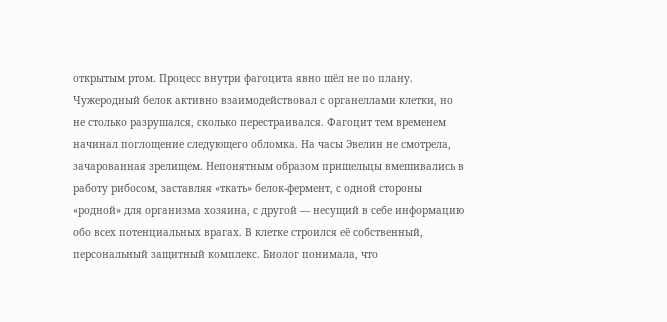открытым ртом. Процесс внутри фагоцита явно шёл не по плану. Чужеродный белок активно взаимодействовал с органеллами клетки, но не столько разрушался, сколько перестраивался. Фагоцит тем временем начинал поглощение следующего обломка. На часы Эвелин не смотрела, зачарованная зрелищем. Непонятным образом пришельцы вмешивались в работу рибосом, заставляя «ткать» белок-фермент, с одной стороны «родной» для организма хозяина, с другой — несущий в себе информацию обо всех потенциальных врагах. В клетке строился её собственный, персональный защитный комплекс. Биолог понимала, что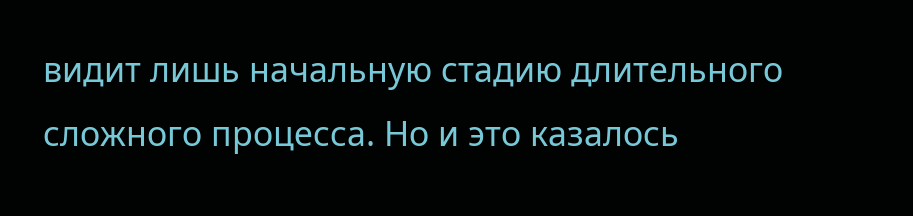видит лишь начальную стадию длительного сложного процесса. Но и это казалось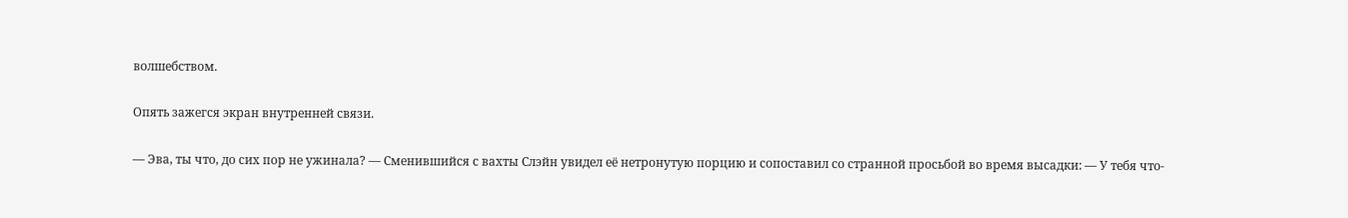волшебством.

Опять зажегся экран внутренней связи.

— Эва, ты что, до сих пор не ужинала? — Сменившийся с вахты Слэйн увидел её нетронутую порцию и сопоставил со странной просьбой во время высадки: — У тебя что-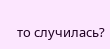то случилась?